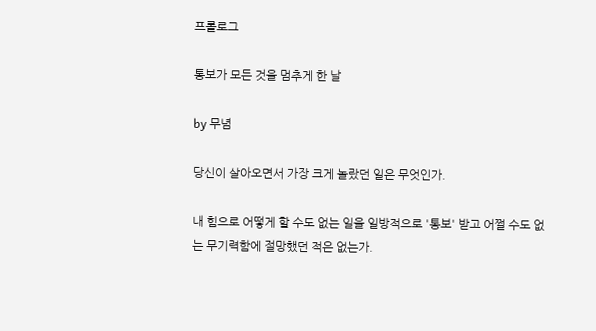프롤로그

통보가 모든 것을 멈추게 한 날

by 무념

당신이 살아오면서 가장 크게 놀랐던 일은 무엇인가.

내 힘으로 어떻게 할 수도 없는 일을 일방적으로 '통보' 받고 어쩔 수도 없는 무기력함에 절망했던 적은 없는가.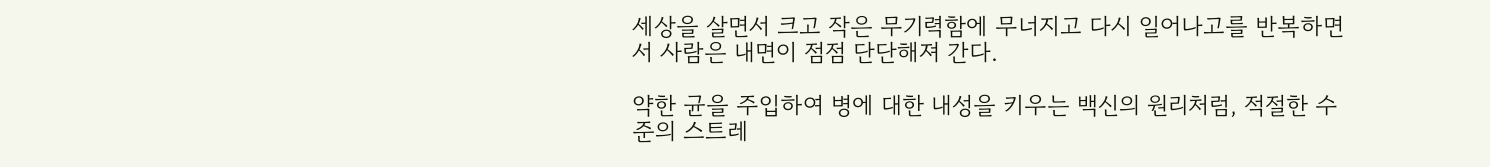세상을 살면서 크고 작은 무기력함에 무너지고 다시 일어나고를 반복하면서 사람은 내면이 점점 단단해져 간다.

약한 균을 주입하여 병에 대한 내성을 키우는 백신의 원리처럼, 적절한 수준의 스트레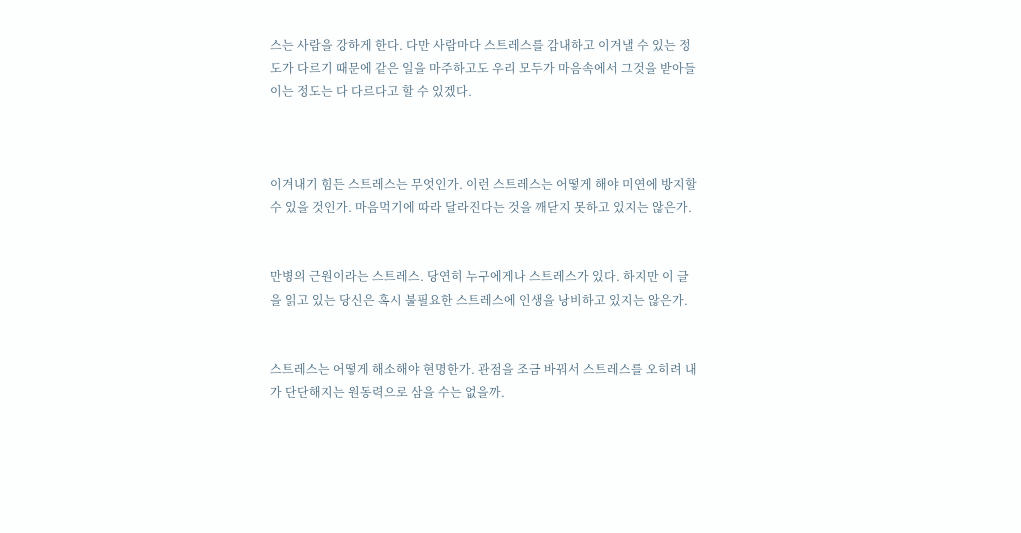스는 사람을 강하게 한다. 다만 사람마다 스트레스를 감내하고 이겨낼 수 있는 정도가 다르기 때문에 같은 일을 마주하고도 우리 모두가 마음속에서 그것을 받아들이는 정도는 다 다르다고 할 수 있겠다.



이겨내기 힘든 스트레스는 무엇인가. 이런 스트레스는 어떻게 해야 미연에 방지할 수 있을 것인가. 마음먹기에 따라 달라진다는 것을 깨닫지 못하고 있지는 않은가.


만병의 근원이라는 스트레스. 당연히 누구에게나 스트레스가 있다. 하지만 이 글을 읽고 있는 당신은 혹시 불필요한 스트레스에 인생을 낭비하고 있지는 않은가.


스트레스는 어떻게 해소해야 현명한가. 관점을 조금 바꿔서 스트레스를 오히려 내가 단단해지는 원동력으로 삼을 수는 없을까.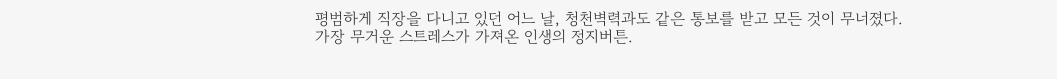평범하게 직장을 다니고 있던 어느 날, 청천벽력과도 같은 통보를 받고 모든 것이 무너졌다. 가장 무거운 스트레스가 가져온 인생의 정지버튼.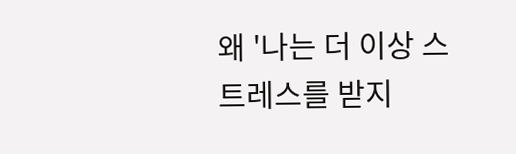왜 '나는 더 이상 스트레스를 받지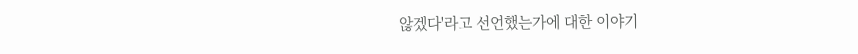않겠다'라고 선언했는가에 대한 이야기